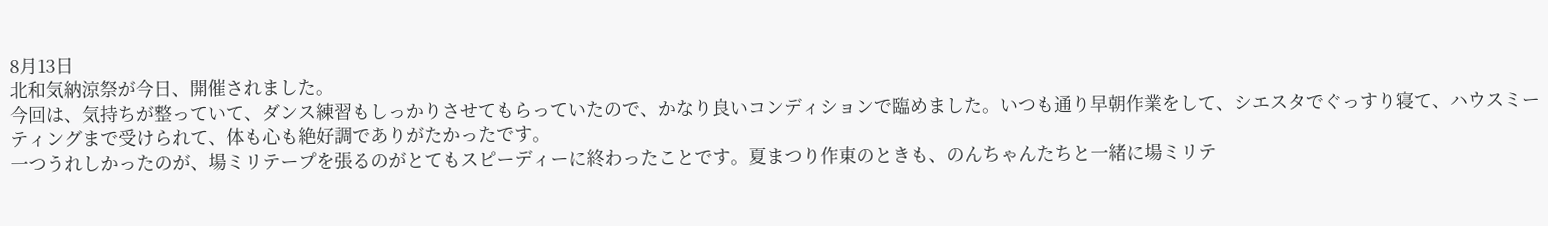8月13日
北和気納涼祭が今日、開催されました。
今回は、気持ちが整っていて、ダンス練習もしっかりさせてもらっていたので、かなり良いコンディションで臨めました。いつも通り早朝作業をして、シエスタでぐっすり寝て、ハウスミーティングまで受けられて、体も心も絶好調でありがたかったです。
一つうれしかったのが、場ミリテープを張るのがとてもスピーディーに終わったことです。夏まつり作東のときも、のんちゃんたちと一緒に場ミリテ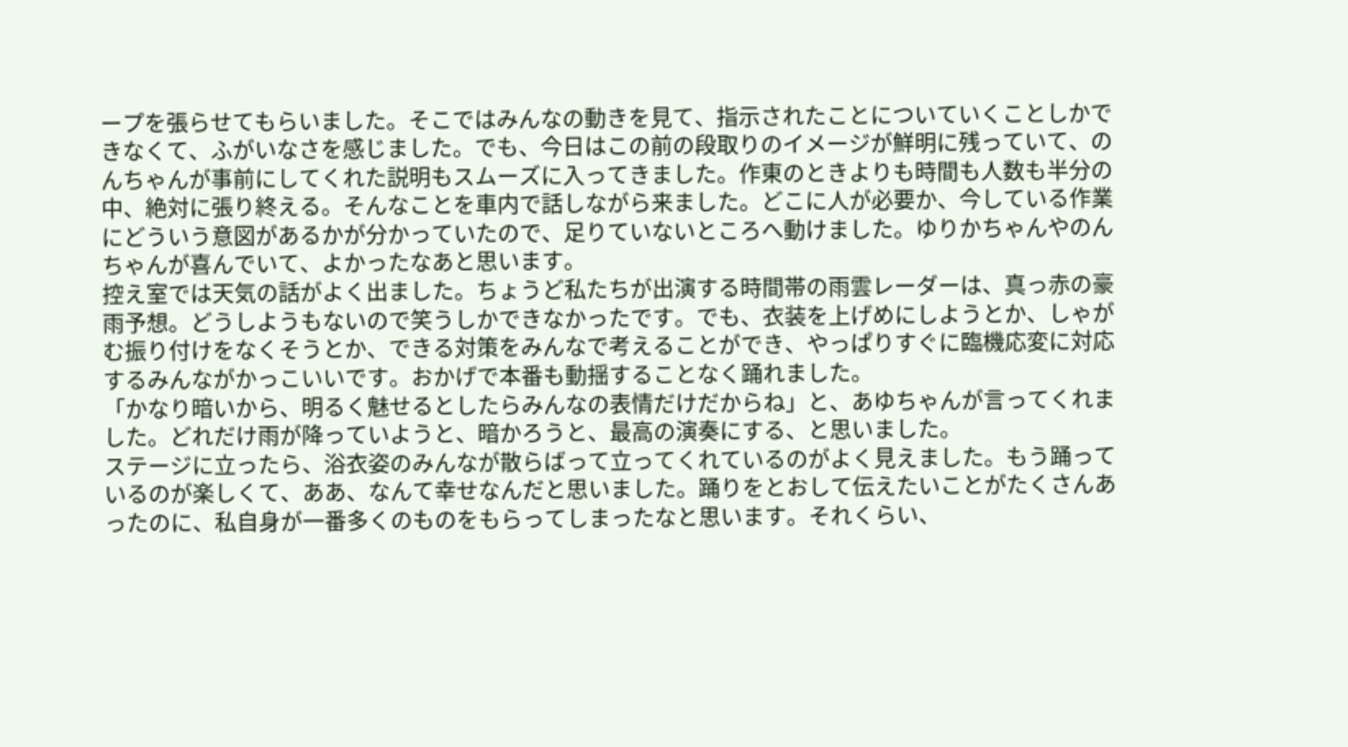ープを張らせてもらいました。そこではみんなの動きを見て、指示されたことについていくことしかできなくて、ふがいなさを感じました。でも、今日はこの前の段取りのイメージが鮮明に残っていて、のんちゃんが事前にしてくれた説明もスムーズに入ってきました。作東のときよりも時間も人数も半分の中、絶対に張り終える。そんなことを車内で話しながら来ました。どこに人が必要か、今している作業にどういう意図があるかが分かっていたので、足りていないところへ動けました。ゆりかちゃんやのんちゃんが喜んでいて、よかったなあと思います。
控え室では天気の話がよく出ました。ちょうど私たちが出演する時間帯の雨雲レーダーは、真っ赤の豪雨予想。どうしようもないので笑うしかできなかったです。でも、衣装を上げめにしようとか、しゃがむ振り付けをなくそうとか、できる対策をみんなで考えることができ、やっぱりすぐに臨機応変に対応するみんながかっこいいです。おかげで本番も動揺することなく踊れました。
「かなり暗いから、明るく魅せるとしたらみんなの表情だけだからね」と、あゆちゃんが言ってくれました。どれだけ雨が降っていようと、暗かろうと、最高の演奏にする、と思いました。
ステージに立ったら、浴衣姿のみんなが散らばって立ってくれているのがよく見えました。もう踊っているのが楽しくて、ああ、なんて幸せなんだと思いました。踊りをとおして伝えたいことがたくさんあったのに、私自身が一番多くのものをもらってしまったなと思います。それくらい、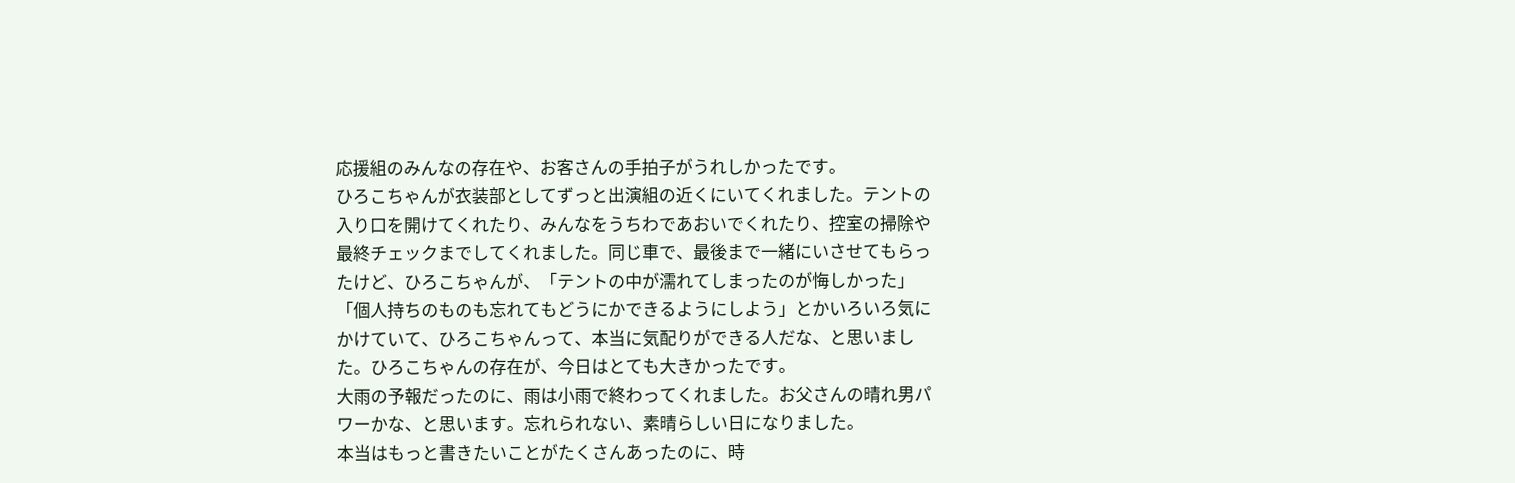応援組のみんなの存在や、お客さんの手拍子がうれしかったです。
ひろこちゃんが衣装部としてずっと出演組の近くにいてくれました。テントの入り口を開けてくれたり、みんなをうちわであおいでくれたり、控室の掃除や最終チェックまでしてくれました。同じ車で、最後まで一緒にいさせてもらったけど、ひろこちゃんが、「テントの中が濡れてしまったのが悔しかった」「個人持ちのものも忘れてもどうにかできるようにしよう」とかいろいろ気にかけていて、ひろこちゃんって、本当に気配りができる人だな、と思いました。ひろこちゃんの存在が、今日はとても大きかったです。
大雨の予報だったのに、雨は小雨で終わってくれました。お父さんの晴れ男パワーかな、と思います。忘れられない、素晴らしい日になりました。
本当はもっと書きたいことがたくさんあったのに、時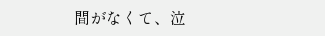間がなくて、泣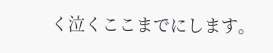く泣くここまでにします。